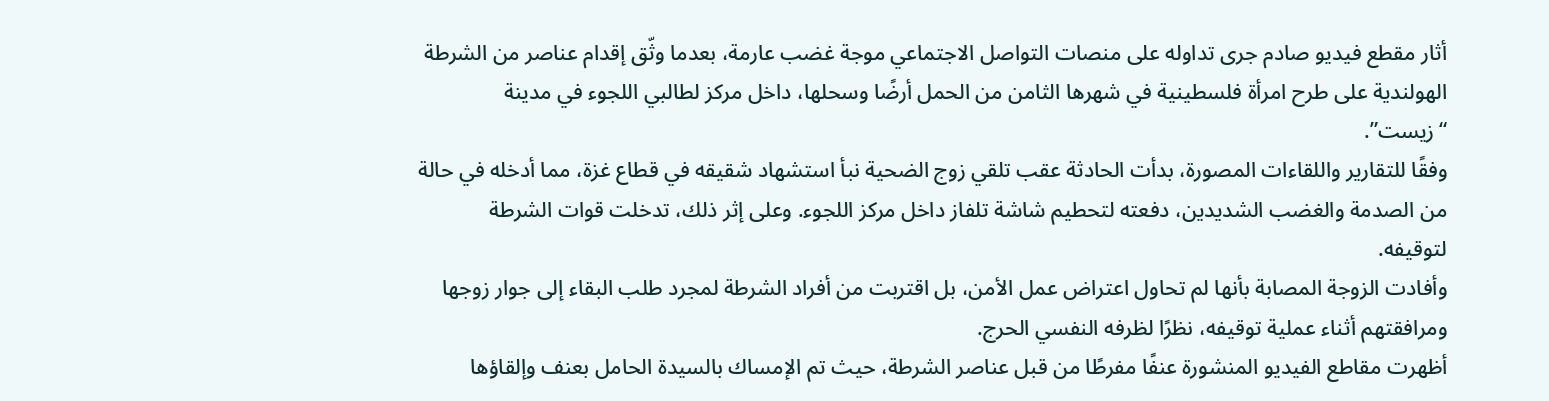أثار مقطع فيديو صادم جرى تداوله على منصات التواصل الاجتماعي موجة غضب عارمة، بعدما وثّق إقدام عناصر من الشرطة الهولندية على طرح امرأة فلسطينية في شهرها الثامن من الحمل أرضًا وسحلها، داخل مركز لطالبي اللجوء في مدينة “زيست”.
وفقًا للتقارير واللقاءات المصورة، بدأت الحادثة عقب تلقي زوج الضحية نبأ استشهاد شقيقه في قطاع غزة، مما أدخله في حالة من الصدمة والغضب الشديدين، دفعته لتحطيم شاشة تلفاز داخل مركز اللجوء. وعلى إثر ذلك، تدخلت قوات الشرطة لتوقيفه.
وأفادت الزوجة المصابة بأنها لم تحاول اعتراض عمل الأمن، بل اقتربت من أفراد الشرطة لمجرد طلب البقاء إلى جوار زوجها ومرافقتهم أثناء عملية توقيفه، نظرًا لظرفه النفسي الحرج.
أظهرت مقاطع الفيديو المنشورة عنفًا مفرطًا من قبل عناصر الشرطة، حيث تم الإمساك بالسيدة الحامل بعنف وإلقاؤها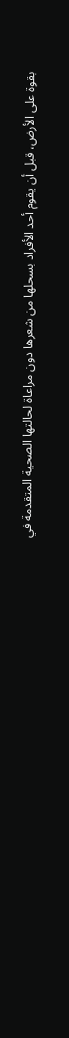بقوة على الأرض، قبل أن يقوم أحد الأفراد بسحلها من شعرها دون مراعاة لحالتها الصحية المتقدمة في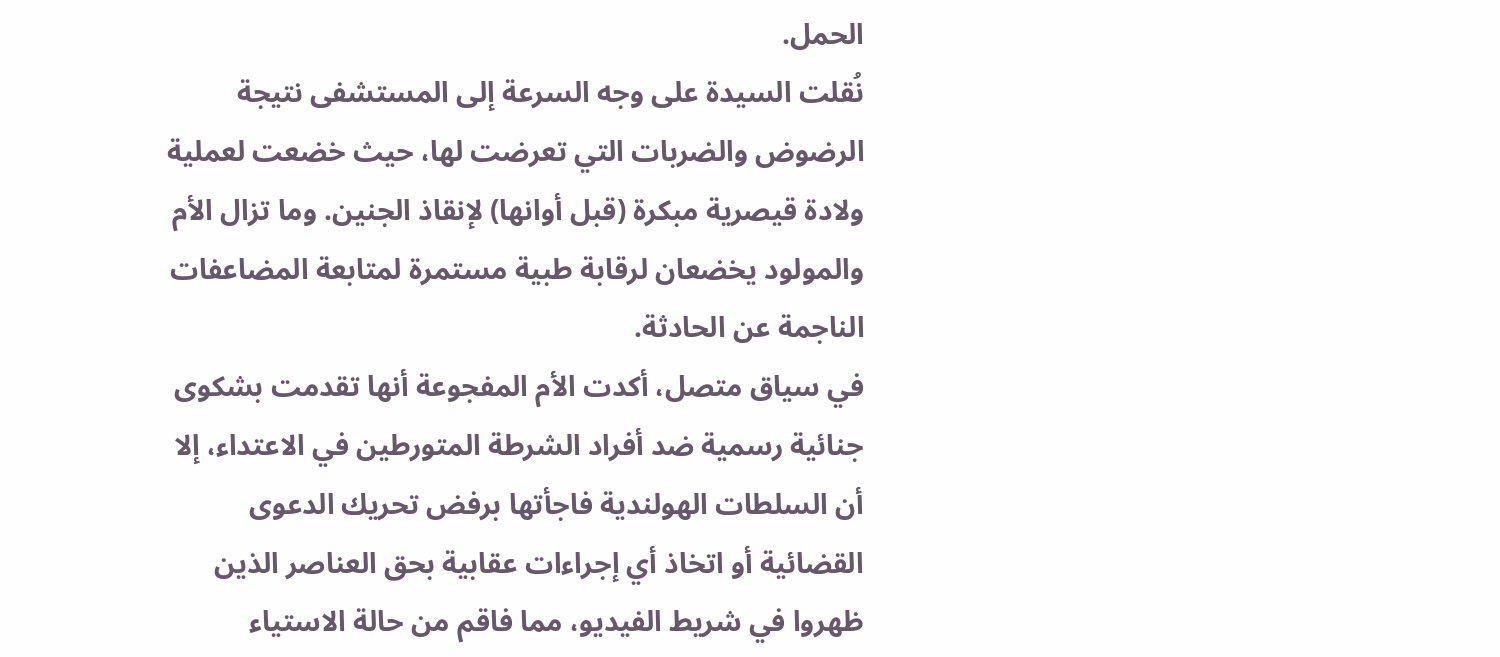الحمل.
نُقلت السيدة على وجه السرعة إلى المستشفى نتيجة الرضوض والضربات التي تعرضت لها، حيث خضعت لعملية ولادة قيصرية مبكرة (قبل أوانها) لإنقاذ الجنين. وما تزال الأم والمولود يخضعان لرقابة طبية مستمرة لمتابعة المضاعفات الناجمة عن الحادثة.
في سياق متصل، أكدت الأم المفجوعة أنها تقدمت بشكوى جنائية رسمية ضد أفراد الشرطة المتورطين في الاعتداء، إلا أن السلطات الهولندية فاجأتها برفض تحريك الدعوى القضائية أو اتخاذ أي إجراءات عقابية بحق العناصر الذين ظهروا في شريط الفيديو، مما فاقم من حالة الاستياء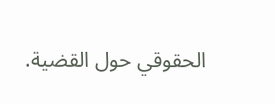الحقوقي حول القضية.